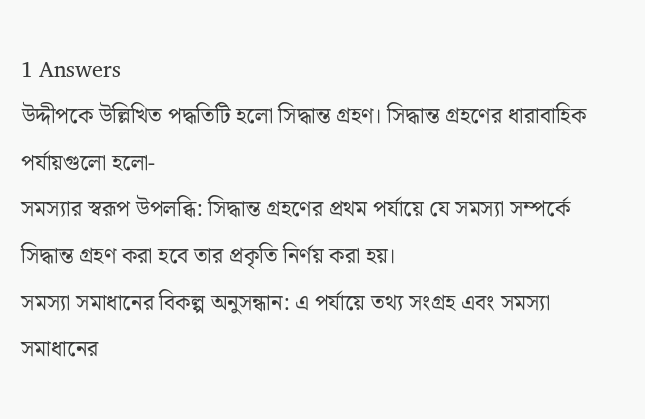1 Answers
উদ্দীপকে উল্লিখিত পদ্ধতিটি হলো সিদ্ধান্ত গ্রহণ। সিদ্ধান্ত গ্রহণের ধারাবাহিক পর্যায়গুলো হলো-
সমস্যার স্বরূপ উপলব্ধি: সিদ্ধান্ত গ্রহণের প্রথম পর্যায়ে যে সমস্যা সম্পর্কে সিদ্ধান্ত গ্রহণ করা হবে তার প্রকৃতি নির্ণয় করা হয়।
সমস্যা সমাধানের বিকল্প অনুসন্ধান: এ পর্যায়ে তথ্য সংগ্রহ এবং সমস্যা সমাধানের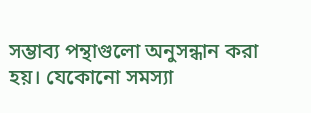সম্ভাব্য পন্থাগুলো অনুসন্ধান করা হয়। যেকোনো সমস্যা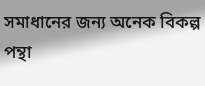সমাধানের জন্য অনেক বিকল্প পন্থা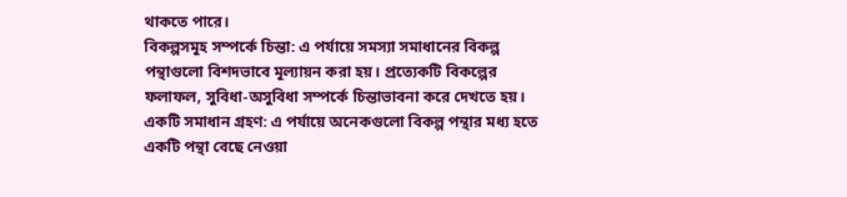থাকতে পারে।
বিকল্পসমূহ সম্পর্কে চিন্তা: এ পর্যায়ে সমস্যা সমাধানের বিকল্প পন্থাগুলো বিশদভাবে মূল্যায়ন করা হয়। প্রত্যেকটি বিকল্পের ফলাফল, সুবিধা-অসুবিধা সম্পর্কে চিন্তাভাবনা করে দেখতে হয়।
একটি সমাধান গ্রহণ: এ পর্যায়ে অনেকগুলো বিকল্প পন্থার মধ্য হতে একটি পন্থা বেছে নেওয়া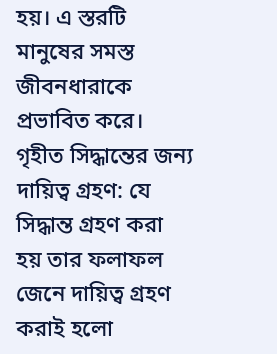হয়। এ স্তরটি মানুষের সমস্ত জীবনধারাকে প্রভাবিত করে।
গৃহীত সিদ্ধান্তের জন্য দায়িত্ব গ্রহণ: যে সিদ্ধান্ত গ্রহণ করা হয় তার ফলাফল জেনে দায়িত্ব গ্রহণ করাই হলো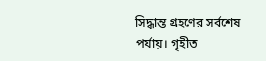সিদ্ধান্ত গ্রহণের সর্বশেষ পর্যায়। গৃহীত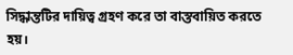সিদ্ধান্তটির দায়িত্ব গ্রহণ করে তা বাস্তবায়িত করতে হয়।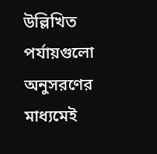উল্লিখিত পর্যায়গুলো অনুসরণের মাধ্যমেই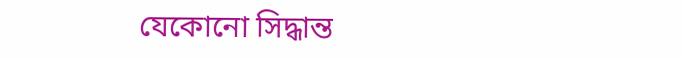যেকোনো সিদ্ধান্ত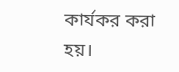কার্যকর করা হয়।